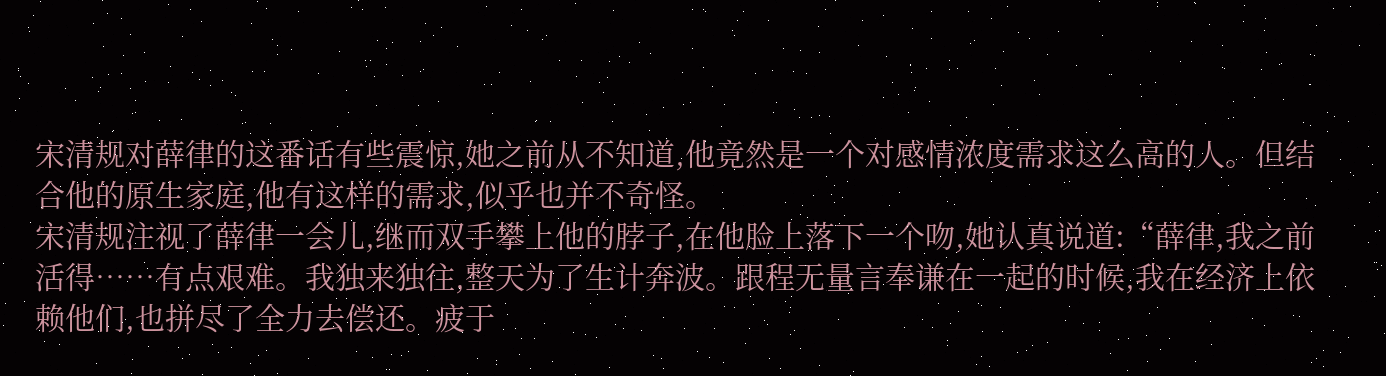宋清规对薛律的这番话有些震惊,她之前从不知道,他竟然是一个对感情浓度需求这么高的人。但结合他的原生家庭,他有这样的需求,似乎也并不奇怪。
宋清规注视了薛律一会儿,继而双手攀上他的脖子,在他脸上落下一个吻,她认真说道:“薛律,我之前活得……有点艰难。我独来独往,整天为了生计奔波。跟程无量言奉谦在一起的时候,我在经济上依赖他们,也拼尽了全力去偿还。疲于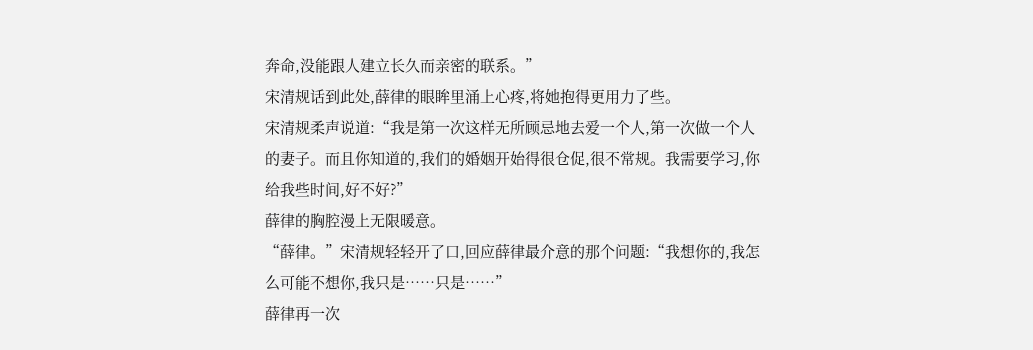奔命,没能跟人建立长久而亲密的联系。”
宋清规话到此处,薛律的眼眸里涌上心疼,将她抱得更用力了些。
宋清规柔声说道:“我是第一次这样无所顾忌地去爱一个人,第一次做一个人的妻子。而且你知道的,我们的婚姻开始得很仓促,很不常规。我需要学习,你给我些时间,好不好?”
薛律的胸腔漫上无限暖意。
“薛律。”宋清规轻轻开了口,回应薛律最介意的那个问题:“我想你的,我怎么可能不想你,我只是……只是……”
薛律再一次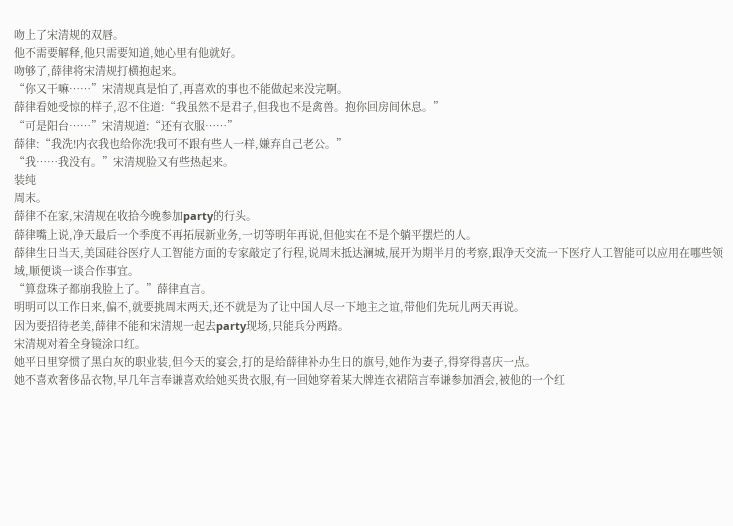吻上了宋清规的双唇。
他不需要解释,他只需要知道,她心里有他就好。
吻够了,薛律将宋清规打横抱起来。
“你又干嘛……”宋清规真是怕了,再喜欢的事也不能做起来没完啊。
薛律看她受惊的样子,忍不住道:“我虽然不是君子,但我也不是禽兽。抱你回房间休息。”
“可是阳台……”宋清规道:“还有衣服……”
薛律:“我洗!内衣我也给你洗!我可不跟有些人一样,嫌弃自己老公。”
“我……我没有。”宋清规脸又有些热起来。
装纯
周末。
薛律不在家,宋清规在收拾今晚参加party的行头。
薛律嘴上说,净天最后一个季度不再拓展新业务,一切等明年再说,但他实在不是个躺平摆烂的人。
薛律生日当天,美国硅谷医疗人工智能方面的专家敲定了行程,说周末抵达澜城,展开为期半月的考察,跟净天交流一下医疗人工智能可以应用在哪些领域,顺便谈一谈合作事宜。
“算盘珠子都崩我脸上了。”薛律直言。
明明可以工作日来,偏不,就要挑周末两天,还不就是为了让中国人尽一下地主之谊,带他们先玩儿两天再说。
因为要招待老美,薛律不能和宋清规一起去party现场,只能兵分两路。
宋清规对着全身镜涂口红。
她平日里穿惯了黑白灰的职业装,但今天的宴会,打的是给薛律补办生日的旗号,她作为妻子,得穿得喜庆一点。
她不喜欢奢侈品衣物,早几年言奉谦喜欢给她买贵衣服,有一回她穿着某大牌连衣裙陪言奉谦参加酒会,被他的一个红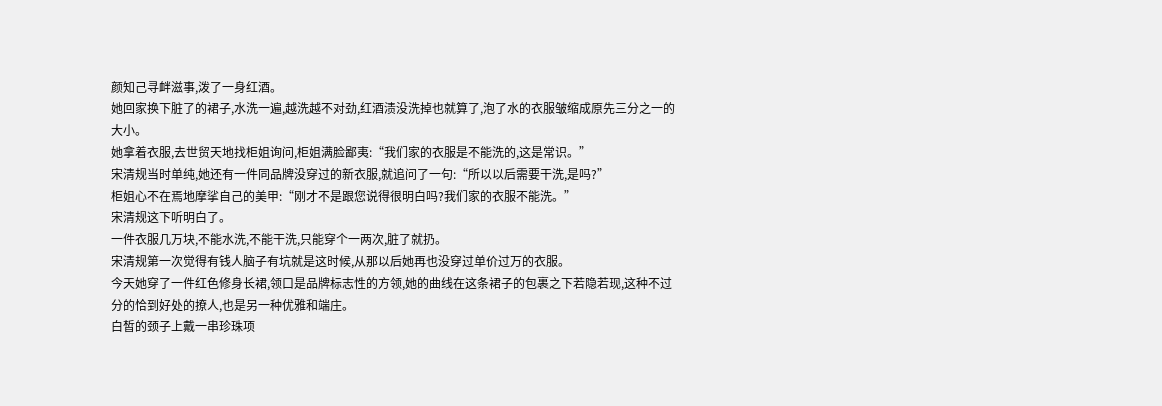颜知己寻衅滋事,泼了一身红酒。
她回家换下脏了的裙子,水洗一遍,越洗越不对劲,红酒渍没洗掉也就算了,泡了水的衣服皱缩成原先三分之一的大小。
她拿着衣服,去世贸天地找柜姐询问,柜姐满脸鄙夷:“我们家的衣服是不能洗的,这是常识。”
宋清规当时单纯,她还有一件同品牌没穿过的新衣服,就追问了一句:“所以以后需要干洗,是吗?”
柜姐心不在焉地摩挲自己的美甲:“刚才不是跟您说得很明白吗?我们家的衣服不能洗。”
宋清规这下听明白了。
一件衣服几万块,不能水洗,不能干洗,只能穿个一两次,脏了就扔。
宋清规第一次觉得有钱人脑子有坑就是这时候,从那以后她再也没穿过单价过万的衣服。
今天她穿了一件红色修身长裙,领口是品牌标志性的方领,她的曲线在这条裙子的包裹之下若隐若现,这种不过分的恰到好处的撩人,也是另一种优雅和端庄。
白皙的颈子上戴一串珍珠项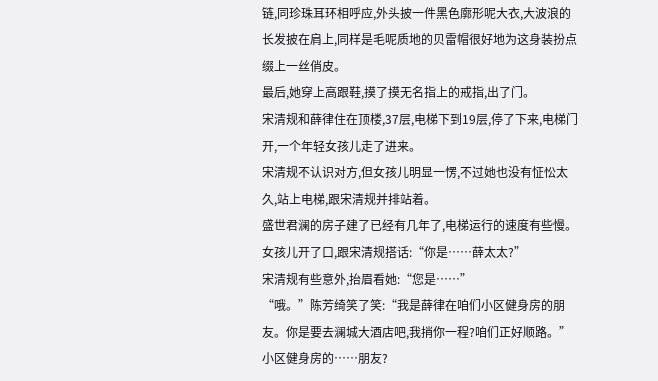链,同珍珠耳环相呼应,外头披一件黑色廓形呢大衣,大波浪的长发披在肩上,同样是毛呢质地的贝雷帽很好地为这身装扮点缀上一丝俏皮。
最后,她穿上高跟鞋,摸了摸无名指上的戒指,出了门。
宋清规和薛律住在顶楼,37层,电梯下到19层,停了下来,电梯门开,一个年轻女孩儿走了进来。
宋清规不认识对方,但女孩儿明显一愣,不过她也没有怔忪太久,站上电梯,跟宋清规并排站着。
盛世君澜的房子建了已经有几年了,电梯运行的速度有些慢。
女孩儿开了口,跟宋清规搭话:“你是……薛太太?”
宋清规有些意外,抬眉看她:“您是……”
“哦。”陈芳绮笑了笑:“我是薛律在咱们小区健身房的朋友。你是要去澜城大酒店吧,我捎你一程?咱们正好顺路。”
小区健身房的……朋友?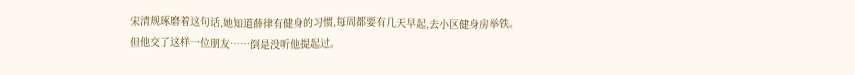宋清规琢磨着这句话,她知道薛律有健身的习惯,每周都要有几天早起,去小区健身房举铁。
但他交了这样一位朋友……倒是没听他提起过。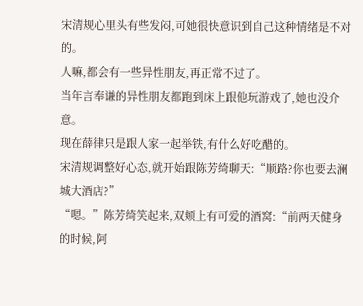宋清规心里头有些发闷,可她很快意识到自己这种情绪是不对的。
人嘛,都会有一些异性朋友,再正常不过了。
当年言奉谦的异性朋友都跑到床上跟他玩游戏了,她也没介意。
现在薛律只是跟人家一起举铁,有什么好吃醋的。
宋清规调整好心态,就开始跟陈芳绮聊天:“顺路?你也要去澜城大酒店?”
“嗯。”陈芳绮笑起来,双颊上有可爱的酒窝:“前两天健身的时候,阿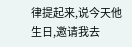律提起来,说今天他生日,邀请我去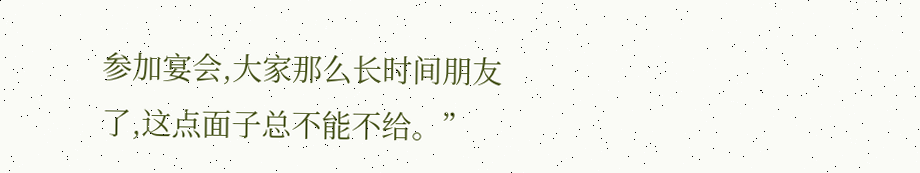参加宴会,大家那么长时间朋友了,这点面子总不能不给。”